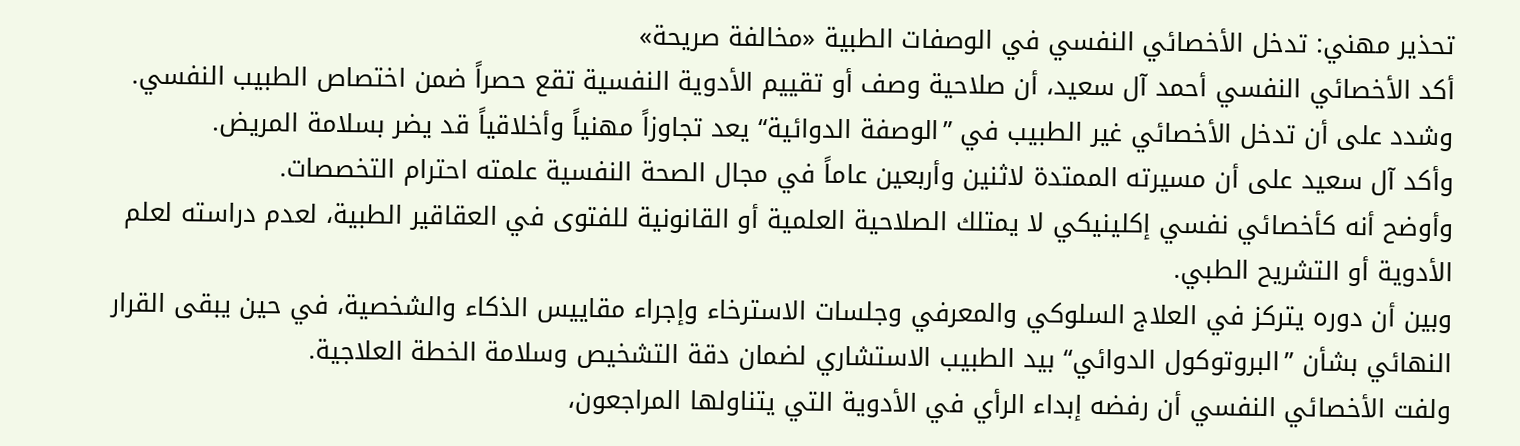تحذير مهني: تدخل الأخصائي النفسي في الوصفات الطبية «مخالفة صريحة»
أكد الأخصائي النفسي أحمد آل سعيد، أن صلاحية وصف أو تقييم الأدوية النفسية تقع حصراً ضمن اختصاص الطبيب النفسي.
وشدد على أن تدخل الأخصائي غير الطبيب في ”الوصفة الدوائية“ يعد تجاوزاً مهنياً وأخلاقياً قد يضر بسلامة المريض.
وأكد آل سعيد على أن مسيرته الممتدة لاثنين وأربعين عاماً في مجال الصحة النفسية علمته احترام التخصصات.
وأوضح أنه كأخصائي نفسي إكلينيكي لا يمتلك الصلاحية العلمية أو القانونية للفتوى في العقاقير الطبية، لعدم دراسته لعلم الأدوية أو التشريح الطبي.
وبين أن دوره يتركز في العلاج السلوكي والمعرفي وجلسات الاسترخاء وإجراء مقاييس الذكاء والشخصية، في حين يبقى القرار النهائي بشأن ”البروتوكول الدوائي“ بيد الطبيب الاستشاري لضمان دقة التشخيص وسلامة الخطة العلاجية.
ولفت الأخصائي النفسي أن رفضه إبداء الرأي في الأدوية التي يتناولها المراجعون،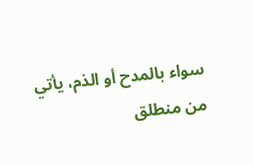سواء بالمدح أو الذم، يأتي من منطلق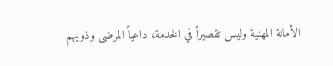الأمانة المهنية وليس تقصيراً في الخدمة، داعياً المرضى وذويهم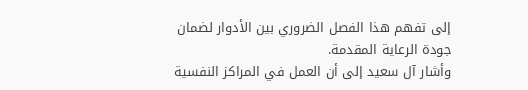إلى تفهم هذا الفصل الضروري بين الأدوار لضمان جودة الرعاية المقدمة.
وأشار آل سعيد إلى أن العمل في المراكز النفسية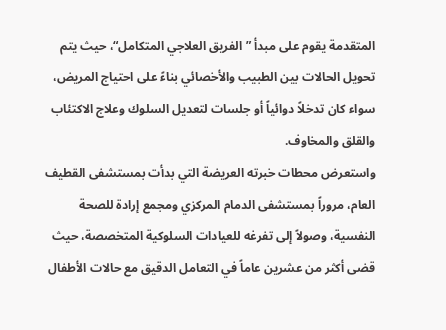المتقدمة يقوم على مبدأ ”الفريق العلاجي المتكامل“، حيث يتم تحويل الحالات بين الطبيب والأخصائي بناءً على احتياج المريض، سواء كان تدخلاً دوائياً أو جلسات لتعديل السلوك وعلاج الاكتئاب والقلق والمخاوف.
واستعرض محطات خبرته العريضة التي بدأت بمستشفى القطيف العام، مروراً بمستشفى الدمام المركزي ومجمع إرادة للصحة النفسية، وصولاً إلى تفرغه للعيادات السلوكية المتخصصة، حيث قضى أكثر من عشرين عاماً في التعامل الدقيق مع حالات الأطفال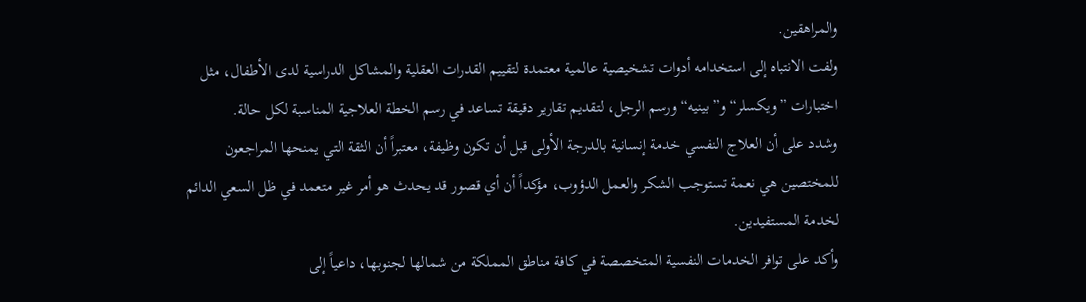والمراهقين.
ولفت الانتباه إلى استخدامه أدوات تشخيصية عالمية معتمدة لتقييم القدرات العقلية والمشاكل الدراسية لدى الأطفال، مثل اختبارات ”ويكسلر“ و”بينيه“ ورسم الرجل، لتقديم تقارير دقيقة تساعد في رسم الخطة العلاجية المناسبة لكل حالة.
وشدد على أن العلاج النفسي خدمة إنسانية بالدرجة الأولى قبل أن تكون وظيفة، معتبراً أن الثقة التي يمنحها المراجعون للمختصين هي نعمة تستوجب الشكر والعمل الدؤوب، مؤكداً أن أي قصور قد يحدث هو أمر غير متعمد في ظل السعي الدائم لخدمة المستفيدين.
وأكد على توافر الخدمات النفسية المتخصصة في كافة مناطق المملكة من شمالها لجنوبها، داعياً إلى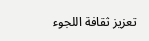تعزيز ثقافة اللجوء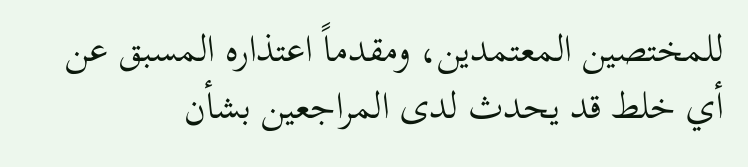للمختصين المعتمدين، ومقدماً اعتذاره المسبق عن أي خلط قد يحدث لدى المراجعين بشأن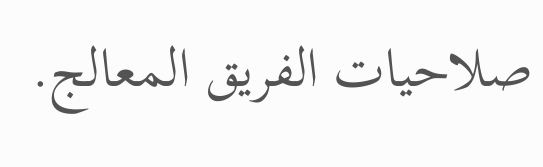صلاحيات الفريق المعالج.